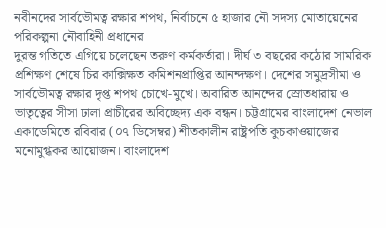নবীনদের সার্বভৌমত্ব রক্ষার শপথ, নির্বাচনে ৫ হাজার নৌ সদস্য মোতায়েনের পরিকল্পনা নৌবাহিনী প্রধানের
দুরন্ত গতিতে এগিয়ে চলেছেন তরুণ কর্মকর্তারা। দীর্ঘ ৩ বছরের কঠোর সামরিক প্রশিক্ষণ শেষে চির কাক্সিক্ষত কমিশনপ্রাপ্তির আনন্দক্ষণ। দেশের সমুদ্রসীমা ও সার্বভৌমত্ব রক্ষার দৃপ্ত শপথ চোখে-মুখে। অবারিত আনন্দের স্রোতধারায় ও ভাতৃত্বের সীসা ঢালা প্রাচীরের অবিচ্ছেদ্য এক বন্ধন। চট্টগ্রামের বাংলাদেশ নেভাল একাডেমিতে রবিবার (০৭ ডিসেম্বর) শীতকালীন রাষ্ট্রপতি কুচকাওয়াজের মনোমুগ্ধকর আয়োজন। বাংলাদেশ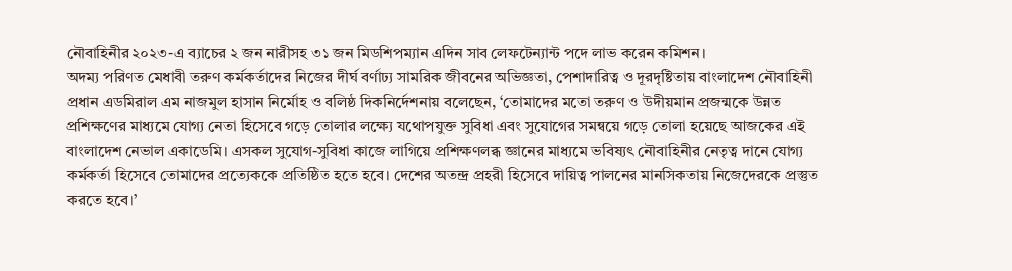নৌবাহিনীর ২০২৩-এ ব্যাচের ২ জন নারীসহ ৩১ জন মিডশিপম্যান এদিন সাব লেফটেন্যান্ট পদে লাভ করেন কমিশন।
অদম্য পরিণত মেধাবী তরুণ কর্মকর্তাদের নিজের দীর্ঘ বর্ণাঢ্য সামরিক জীবনের অভিজ্ঞতা, পেশাদারিত্ব ও দূরদৃষ্টিতায় বাংলাদেশ নৌবাহিনী প্রধান এডমিরাল এম নাজমুল হাসান নির্মোহ ও বলিষ্ঠ দিকনির্দেশনায় বলেছেন, ‘তোমাদের মতো তরুণ ও উদীয়মান প্রজন্মকে উন্নত প্রশিক্ষণের মাধ্যমে যোগ্য নেতা হিসেবে গড়ে তোলার লক্ষ্যে যথোপযুক্ত সুবিধা এবং সুযোগের সমন্বয়ে গড়ে তোলা হয়েছে আজকের এই বাংলাদেশ নেভাল একাডেমি। এসকল সুযোগ-সুবিধা কাজে লাগিয়ে প্রশিক্ষণলব্ধ জ্ঞানের মাধ্যমে ভবিষ্যৎ নৌবাহিনীর নেতৃত্ব দানে যোগ্য কর্মকর্তা হিসেবে তোমাদের প্রত্যেককে প্রতিষ্ঠিত হতে হবে। দেশের অতন্দ্র প্রহরী হিসেবে দায়িত্ব পালনের মানসিকতায় নিজেদেরকে প্রস্তুত করতে হবে।’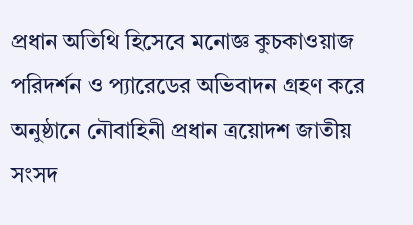প্রধান অতিথি হিসেবে মনোজ্ঞ কুচকাওয়াজ পরিদর্শন ও প্যারেডের অভিবাদন গ্রহণ করে অনুষ্ঠানে নৌবাহিনী প্রধান ত্রয়োদশ জাতীয় সংসদ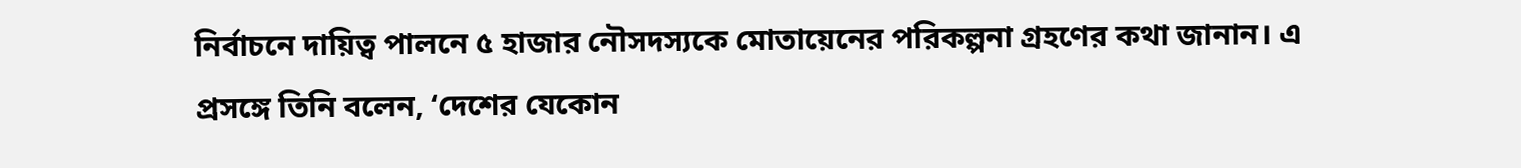নির্বাচনে দায়িত্ব পালনে ৫ হাজার নৌসদস্যকে মোতায়েনের পরিকল্পনা গ্রহণের কথা জানান। এ প্রসঙ্গে তিনি বলেন, ‘দেশের যেকোন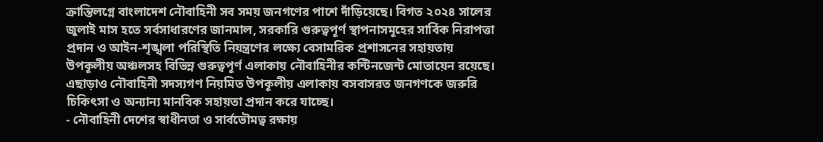ক্রান্তিলগ্নে বাংলাদেশ নৌবাহিনী সব সময় জনগণের পাশে দাঁড়িয়েছে। বিগত ২০২৪ সালের জুলাই মাস হতে সর্বসাধারণের জানমাল, সরকারি গুরুত্বপূর্ণ স্থাপনাসমূহের সার্বিক নিরাপত্তা প্রদান ও আইন-শৃঙ্খলা পরিস্থিতি নিয়ন্ত্রণের লক্ষ্যে বেসামরিক প্রশাসনের সহায়তায় উপকূলীয় অঞ্চলসহ বিভিন্ন গুরুত্বপূর্ণ এলাকায় নৌবাহিনীর কন্টিনজেন্ট মোতায়েন রয়েছে। এছাড়াও নৌবাহিনী সদস্যগণ নিয়মিত উপকূলীয় এলাকায় বসবাসরত জনগণকে জরুরি চিকিৎসা ও অন্যান্য মানবিক সহায়তা প্রদান করে যাচ্ছে।
- নৌবাহিনী দেশের স্বাধীনতা ও সার্বভৌমত্ব রক্ষায়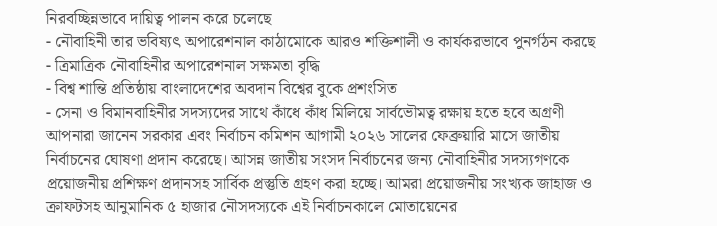নিরবচ্ছিন্নভাবে দায়িত্ব পালন করে চলেছে
- নৌবাহিনী তার ভবিষ্যৎ অপারেশনাল কাঠামোকে আরও শক্তিশালী ও কার্যকরভাবে পুনর্গঠন করছে
- ত্রিমাত্রিক নৌবাহিনীর অপারেশনাল সক্ষমতা বৃদ্ধি
- বিশ্ব শান্তি প্রতিষ্ঠায় বাংলাদেশের অবদান বিশ্বের বুকে প্রশংসিত
- সেনা ও বিমানবাহিনীর সদস্যদের সাথে কাঁধে কাঁধ মিলিয়ে সার্বভৌমত্ব রক্ষায় হতে হবে অগ্রণী
আপনারা জানেন সরকার এবং নির্বাচন কমিশন আগামী ২০২৬ সালের ফেব্রুয়ারি মাসে জাতীয় নির্বাচনের ঘোষণা প্রদান করেছে। আসন্ন জাতীয় সংসদ নির্বাচনের জন্য নৌবাহিনীর সদস্যগণকে প্রয়োজনীয় প্রশিক্ষণ প্রদানসহ সার্বিক প্রস্তুতি গ্রহণ করা হচ্ছে। আমরা প্রয়োজনীয় সংখ্যক জাহাজ ও ক্রাফটসহ আনুমানিক ৫ হাজার নৌসদস্যকে এই নির্বাচনকালে মোতায়েনের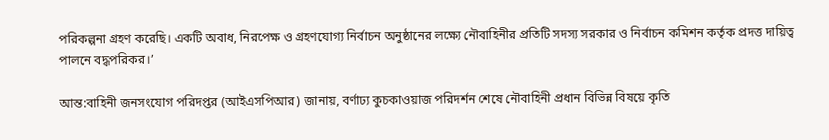পরিকল্পনা গ্রহণ করেছি। একটি অবাধ, নিরপেক্ষ ও গ্রহণযোগ্য নির্বাচন অনুষ্ঠানের লক্ষ্যে নৌবাহিনীর প্রতিটি সদস্য সরকার ও নির্বাচন কমিশন কর্তৃক প্রদত্ত দায়িত্ব পালনে বদ্ধপরিকর।’

আন্ত:বাহিনী জনসংযোগ পরিদপ্তর (আইএসপিআর) জানায়, বর্ণাঢ্য কুচকাওয়াজ পরিদর্শন শেষে নৌবাহিনী প্রধান বিভিন্ন বিষয়ে কৃতি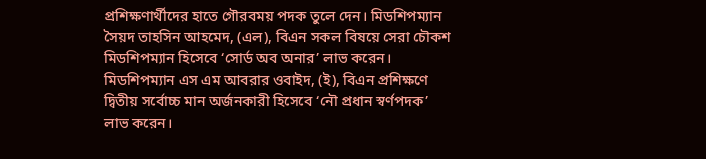প্রশিক্ষণার্থীদের হাতে গৌরবময় পদক তুলে দেন। মিডশিপম্যান সৈয়দ তাহসিন আহমেদ, (এল), বিএন সকল বিষয়ে সেরা চৌকশ মিডশিপম্যান হিসেবে ‘সোর্ড অব অনার’ লাভ করেন। মিডশিপম্যান এস এম আবরার ওবাইদ, (ই), বিএন প্রশিক্ষণে দ্বিতীয় সর্বোচ্চ মান অর্জনকারী হিসেবে ‘নৌ প্রধান স্বর্ণপদক’ লাভ করেন।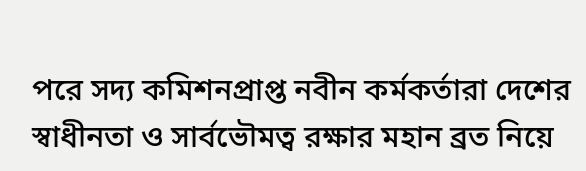পরে সদ্য কমিশনপ্রাপ্ত নবীন কর্মকর্তারা দেশের স্বাধীনতা ও সার্বভৌমত্ব রক্ষার মহান ব্রত নিয়ে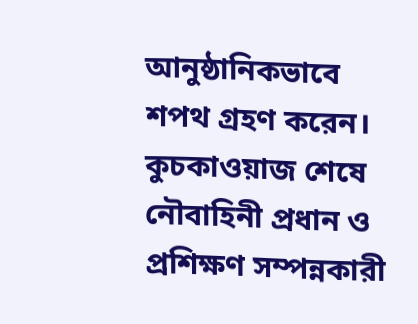আনুষ্ঠানিকভাবে শপথ গ্রহণ করেন। কুচকাওয়াজ শেষে নৌবাহিনী প্রধান ও প্রশিক্ষণ সম্পন্নকারী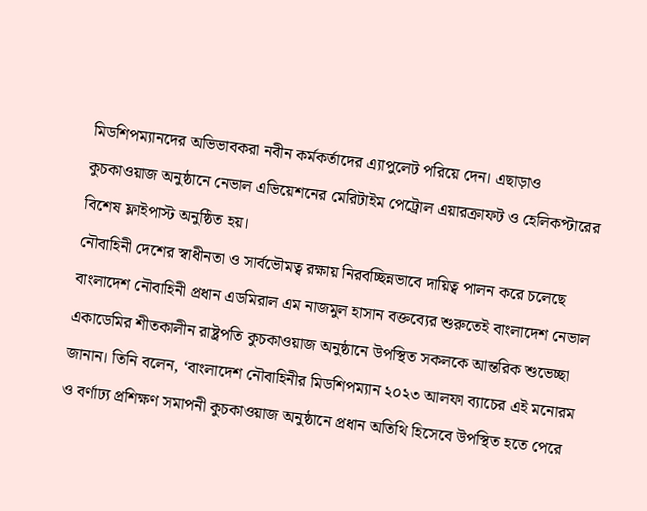মিডশিপম্যানদের অভিভাবকরা নবীন কর্মকর্তাদের এ্যাপুলেট পরিয়ে দেন। এছাড়াও কুচকাওয়াজ অনুষ্ঠানে নেভাল এভিয়েশনের মেরিটাইম পেট্রোল এয়ারক্রাফট ও হেলিকপ্টারের বিশেষ ফ্লাইপাস্ট অনুষ্ঠিত হয়।
নৌবাহিনী দেশের স্বাধীনতা ও সার্বভৌমত্ব রক্ষায় নিরবচ্ছিন্নভাবে দায়িত্ব পালন করে চলেছে
বাংলাদেশ নৌবাহিনী প্রধান এডমিরাল এম নাজমুল হাসান বক্তব্যের শুরুতেই বাংলাদেশ নেভাল একাডেমির শীতকালীন রাষ্ট্রপতি কুচকাওয়াজ অনুষ্ঠানে উপস্থিত সকলকে আন্তরিক শুভেচ্ছা জানান। তিনি বলেন, ‘বাংলাদেশ নৌবাহিনীর মিডশিপম্যান ২০২৩ আলফা ব্যাচের এই মনোরম ও বর্ণাঢ্য প্রশিক্ষণ সমাপনী কুচকাওয়াজ অনুষ্ঠানে প্রধান অতিথি হিসেবে উপস্থিত হতে পেরে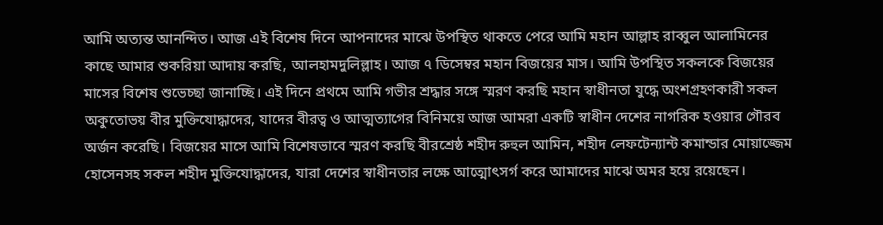আমি অত্যন্ত আনন্দিত। আজ এই বিশেষ দিনে আপনাদের মাঝে উপস্থিত থাকতে পেরে আমি মহান আল্লাহ রাব্বুল আলামিনের কাছে আমার শুকরিয়া আদায় করছি, আলহামদুলিল্লাহ। আজ ৭ ডিসেম্বর মহান বিজয়ের মাস। আমি উপস্থিত সকলকে বিজয়ের মাসের বিশেষ শুভেচ্ছা জানাচ্ছি। এই দিনে প্রথমে আমি গভীর শ্রদ্ধার সঙ্গে স্মরণ করছি মহান স্বাধীনতা যুদ্ধে অংশগ্রহণকারী সকল অকুতোভয় বীর মুক্তিযোদ্ধাদের, যাদের বীরত্ব ও আত্মত্যাগের বিনিময়ে আজ আমরা একটি স্বাধীন দেশের নাগরিক হওয়ার গৌরব অর্জন করেছি। বিজয়ের মাসে আমি বিশেষভাবে স্মরণ করছি বীরশ্রেষ্ঠ শহীদ রুহুল আমিন, শহীদ লেফটেন্যান্ট কমান্ডার মোয়াজ্জেম হোসেনসহ সকল শহীদ মুক্তিযোদ্ধাদের, যারা দেশের স্বাধীনতার লক্ষে আত্মোৎসর্গ করে আমাদের মাঝে অমর হয়ে রয়েছেন।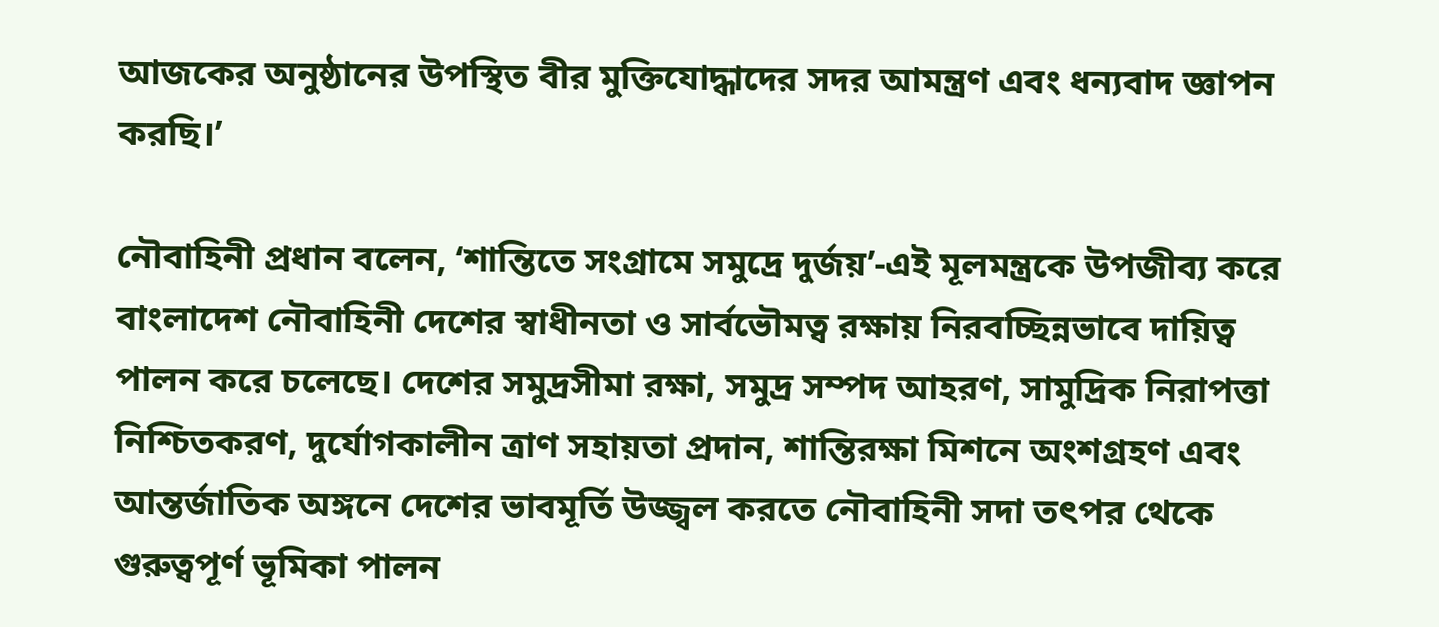আজকের অনুষ্ঠানের উপস্থিত বীর মুক্তিযোদ্ধাদের সদর আমন্ত্রণ এবং ধন্যবাদ জ্ঞাপন করছি।’

নৌবাহিনী প্রধান বলেন, ‘শান্তিতে সংগ্রামে সমুদ্রে দুর্জয়’-এই মূলমন্ত্রকে উপজীব্য করে বাংলাদেশ নৌবাহিনী দেশের স্বাধীনতা ও সার্বভৌমত্ব রক্ষায় নিরবচ্ছিন্নভাবে দায়িত্ব পালন করে চলেছে। দেশের সমুদ্রসীমা রক্ষা, সমুদ্র সম্পদ আহরণ, সামুদ্রিক নিরাপত্তা নিশ্চিতকরণ, দুর্যোগকালীন ত্রাণ সহায়তা প্রদান, শান্তিরক্ষা মিশনে অংশগ্রহণ এবং আন্তর্জাতিক অঙ্গনে দেশের ভাবমূর্তি উজ্জ্বল করতে নৌবাহিনী সদা তৎপর থেকে গুরুত্বপূর্ণ ভূমিকা পালন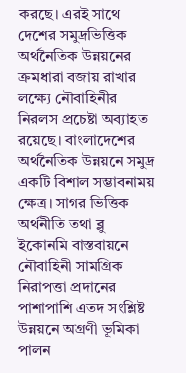করছে। এরই সাথে দেশের সমুদ্রভিত্তিক অর্থনৈতিক উন্নয়নের ক্রমধারা বজায় রাখার লক্ষ্যে নৌবাহিনীর নিরলস প্রচেষ্টা অব্যাহত রয়েছে। বাংলাদেশের অর্থনৈতিক উন্নয়নে সমুদ্র একটি বিশাল সম্ভাবনাময় ক্ষেত্র। সাগর ভিত্তিক অর্থনীতি তথা ব্লু ইকোনমি বাস্তবায়নে নৌবাহিনী সামগ্রিক নিরাপত্তা প্রদানের পাশাপাশি এতদ সংশ্লিষ্ট উন্নয়নে অগ্রণী ভূমিকা পালন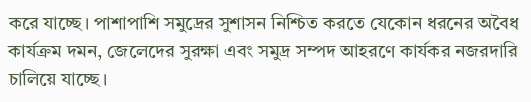করে যাচ্ছে। পাশাপাশি সমুদ্রের সুশাসন নিশ্চিত করতে যেকোন ধরনের অবৈধ কার্যক্রম দমন, জেলেদের সুরক্ষা এবং সমুদ্র সম্পদ আহরণে কার্যকর নজরদারি চালিয়ে যাচ্ছে।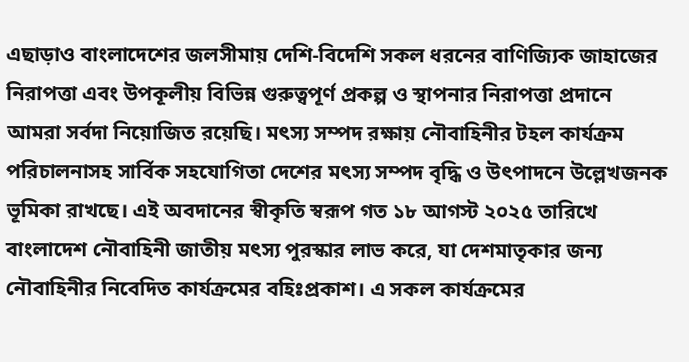এছাড়াও বাংলাদেশের জলসীমায় দেশি-বিদেশি সকল ধরনের বাণিজ্যিক জাহাজের নিরাপত্তা এবং উপকূলীয় বিভিন্ন গুরুত্বপূর্ণ প্রকল্প ও স্থাপনার নিরাপত্তা প্রদানে আমরা সর্বদা নিয়োজিত রয়েছি। মৎস্য সম্পদ রক্ষায় নৌবাহিনীর টহল কার্যক্রম পরিচালনাসহ সার্বিক সহযোগিতা দেশের মৎস্য সম্পদ বৃদ্ধি ও উৎপাদনে উল্লেখজনক ভূমিকা রাখছে। এই অবদানের স্বীকৃতি স্বরূপ গত ১৮ আগস্ট ২০২৫ তারিখে বাংলাদেশ নৌবাহিনী জাতীয় মৎস্য পুরস্কার লাভ করে, যা দেশমাতৃকার জন্য নৌবাহিনীর নিবেদিত কার্যক্রমের বহিঃপ্রকাশ। এ সকল কার্যক্রমের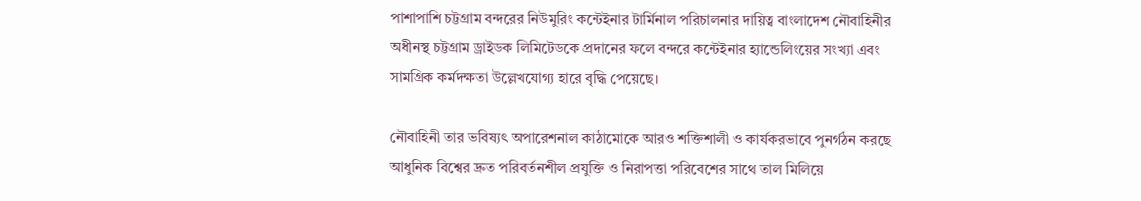পাশাপাশি চট্টগ্রাম বন্দরের নিউমুরিং কন্টেইনার টার্মিনাল পরিচালনার দায়িত্ব বাংলাদেশ নৌবাহিনীর অধীনস্থ চট্টগ্রাম ড্রাইডক লিমিটেডকে প্রদানের ফলে বন্দরে কন্টেইনার হ্যান্ডেলিংয়ের সংখ্যা এবং সামগ্রিক কর্মদক্ষতা উল্লেখযোগ্য হারে বৃদ্ধি পেয়েছে।

নৌবাহিনী তার ভবিষ্যৎ অপারেশনাল কাঠামোকে আরও শক্তিশালী ও কার্যকরভাবে পুনর্গঠন করছে
আধুনিক বিশ্বের দ্রুত পরিবর্তনশীল প্রযুক্তি ও নিরাপত্তা পরিবেশের সাথে তাল মিলিয়ে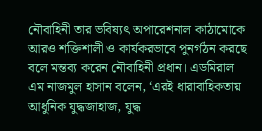নৌবাহিনী তার ভবিষ্যৎ অপারেশনাল কাঠামোকে আরও শক্তিশালী ও কার্যকরভাবে পুনর্গঠন করছে বলে মন্তব্য করেন নৌবাহিনী প্রধান। এডমিরাল এম নাজমুল হাসান বলেন, ‘এরই ধারাবাহিকতায় আধুনিক যুদ্ধজাহাজ, যুদ্ধ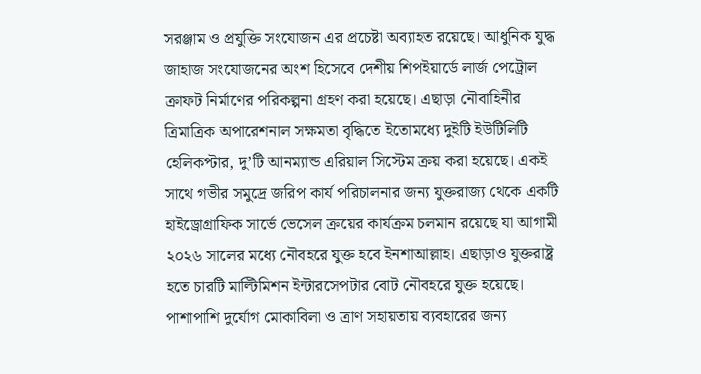সরঞ্জাম ও প্রযুক্তি সংযোজন এর প্রচেষ্টা অব্যাহত রয়েছে। আধুনিক যুদ্ধ জাহাজ সংযোজনের অংশ হিসেবে দেশীয় শিপইয়ার্ডে লার্জ পেট্রোল ক্রাফট নির্মাণের পরিকল্পনা গ্রহণ করা হয়েছে। এছাড়া নৌবাহিনীর ত্রিমাত্রিক অপারেশনাল সক্ষমতা বৃদ্ধিতে ইতোমধ্যে দুইটি ইউটিলিটি হেলিকপ্টার, দু’টি আনম্যান্ড এরিয়াল সিস্টেম ক্রয় করা হয়েছে। একই সাথে গভীর সমুদ্রে জরিপ কার্য পরিচালনার জন্য যুক্তরাজ্য থেকে একটি হাইড্রোগ্রাফিক সার্ভে ভেসেল ক্রয়ের কার্যক্রম চলমান রয়েছে যা আগামী ২০২৬ সালের মধ্যে নৌবহরে যুক্ত হবে ইনশাআল্লাহ। এছাড়াও যুক্তরাষ্ট্র হতে চারটি মাল্টিমিশন ইন্টারসেপটার বোট নৌবহরে যুক্ত হয়েছে। পাশাপাশি দুর্যোগ মোকাবিলা ও ত্রাণ সহায়তায় ব্যবহারের জন্য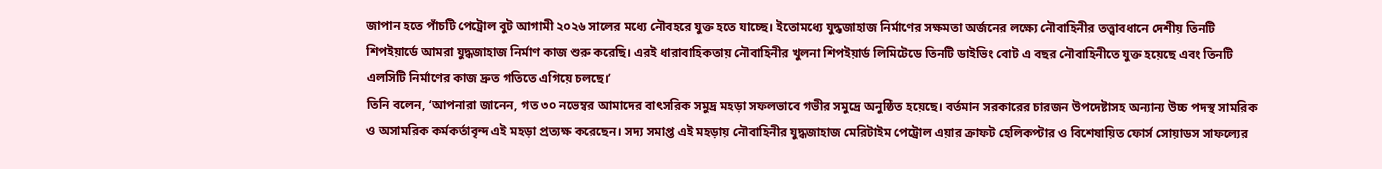জাপান হতে পাঁচটি পেট্রোল বুট আগামী ২০২৬ সালের মধ্যে নৌবহরে যুক্ত হতে যাচ্ছে। ইতোমধ্যে যুদ্ধজাহাজ নির্মাণের সক্ষমতা অর্জনের লক্ষ্যে নৌবাহিনীর তত্ত্বাবধানে দেশীয় তিনটি শিপইয়ার্ডে আমরা যুদ্ধজাহাজ নির্মাণ কাজ শুরু করেছি। এরই ধারাবাহিকতায় নৌবাহিনীর খুলনা শিপইয়ার্ড লিমিটেডে তিনটি ডাইভিং বোট এ বছর নৌবাহিনীতে যুক্ত হয়েছে এবং তিনটি এলসিটি নির্মাণের কাজ দ্রুত গতিতে এগিয়ে চলছে।’
তিনি বলেন, ‘আপনারা জানেন, গত ৩০ নভেম্বর আমাদের বাৎসরিক সমুদ্র মহড়া সফলভাবে গভীর সমুদ্রে অনুষ্ঠিত হয়েছে। বর্তমান সরকারের চারজন উপদেষ্টাসহ অন্যান্য উচ্চ পদস্থ সামরিক ও অসামরিক কর্মকর্তাবৃন্দ এই মহড়া প্রত্যক্ষ করেছেন। সদ্য সমাপ্ত এই মহড়ায় নৌবাহিনীর যুদ্ধজাহাজ মেরিটাইম পেট্রোল এয়ার ক্রাফট হেলিকপ্টার ও বিশেষায়িত ফোর্স সোয়াডস সাফল্যের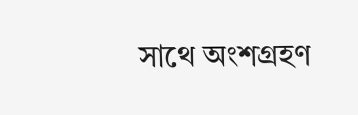সাথে অংশগ্রহণ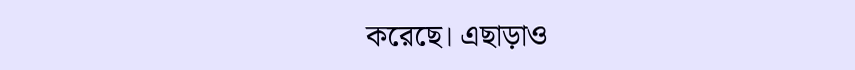করেছে। এছাড়াও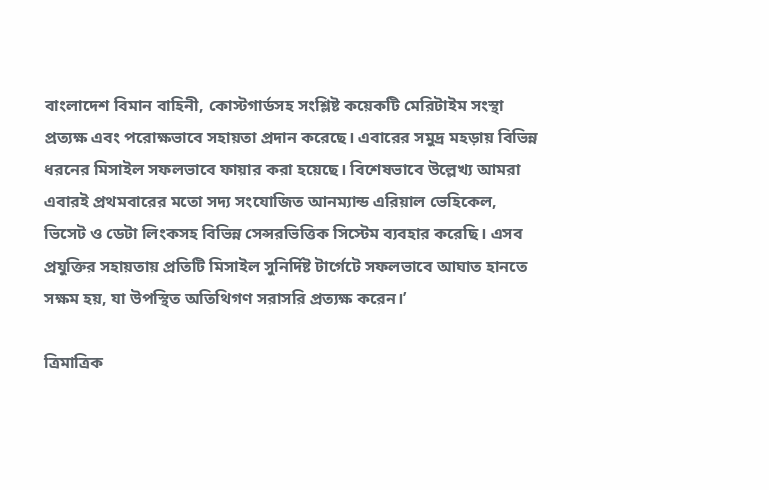বাংলাদেশ বিমান বাহিনী, কোস্টগার্ডসহ সংশ্লিষ্ট কয়েকটি মেরিটাইম সংস্থা প্রত্যক্ষ এবং পরোক্ষভাবে সহায়তা প্রদান করেছে। এবারের সমুদ্র মহড়ায় বিভিন্ন ধরনের মিসাইল সফলভাবে ফায়ার করা হয়েছে। বিশেষভাবে উল্লেখ্য আমরা এবারই প্রথমবারের মতো সদ্য সংযোজিত আনম্যান্ড এরিয়াল ভেহিকেল, ভিসেট ও ডেটা লিংকসহ বিভিন্ন সেন্সরভিত্তিক সিস্টেম ব্যবহার করেছি। এসব প্রযুক্তির সহায়তায় প্রতিটি মিসাইল সুনির্দিষ্ট টার্গেটে সফলভাবে আঘাত হানতে সক্ষম হয়, যা উপস্থিত অতিথিগণ সরাসরি প্রত্যক্ষ করেন।’

ত্রিমাত্রিক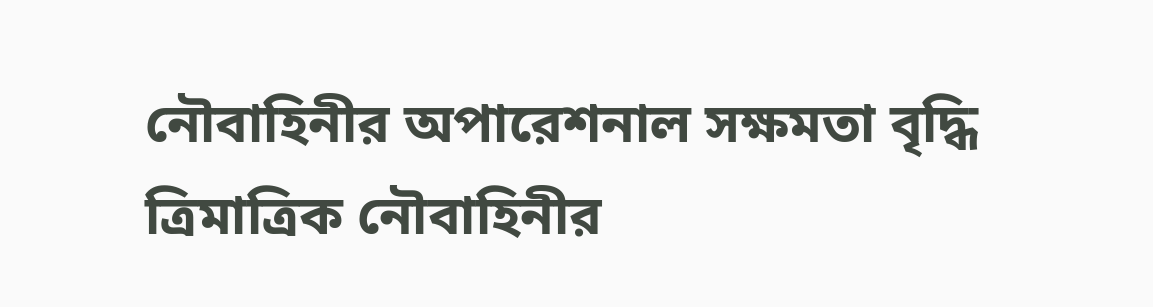নৌবাহিনীর অপারেশনাল সক্ষমতা বৃদ্ধি
ত্রিমাত্রিক নৌবাহিনীর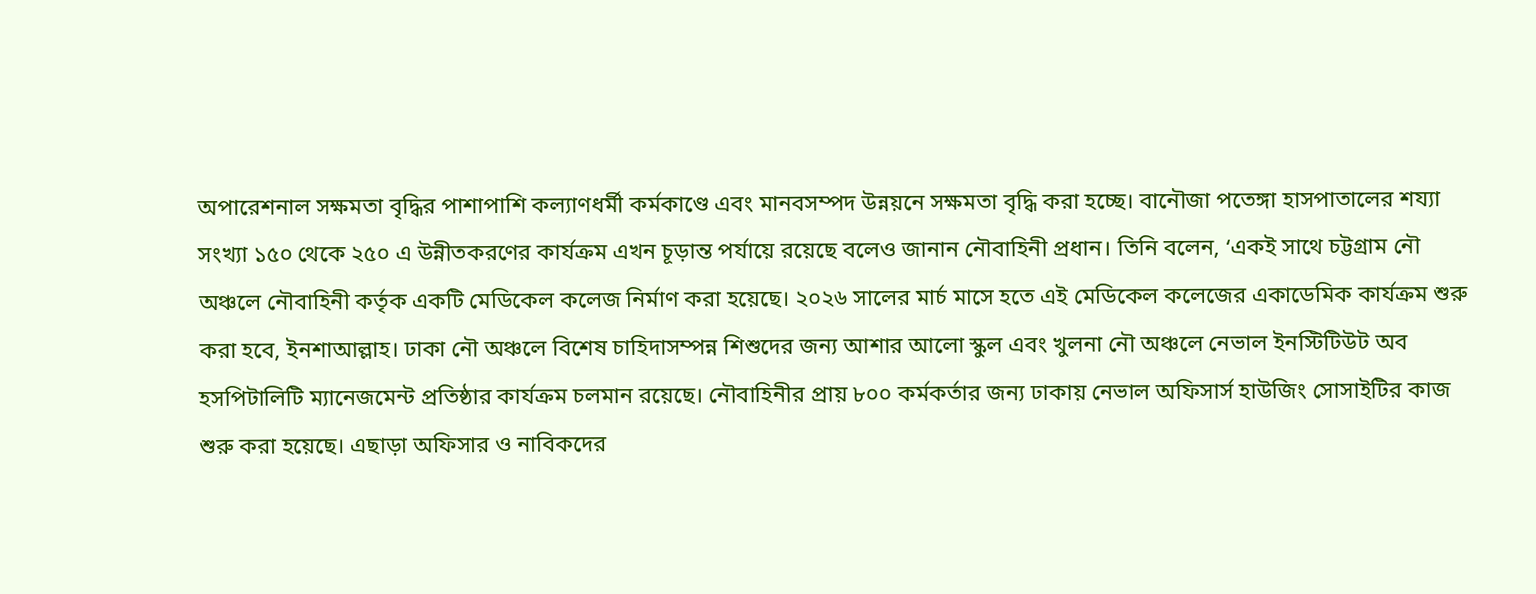অপারেশনাল সক্ষমতা বৃদ্ধির পাশাপাশি কল্যাণধর্মী কর্মকাণ্ডে এবং মানবসম্পদ উন্নয়নে সক্ষমতা বৃদ্ধি করা হচ্ছে। বানৌজা পতেঙ্গা হাসপাতালের শয্যা সংখ্যা ১৫০ থেকে ২৫০ এ উন্নীতকরণের কার্যক্রম এখন চূড়ান্ত পর্যায়ে রয়েছে বলেও জানান নৌবাহিনী প্রধান। তিনি বলেন, ‘একই সাথে চট্টগ্রাম নৌ অঞ্চলে নৌবাহিনী কর্তৃক একটি মেডিকেল কলেজ নির্মাণ করা হয়েছে। ২০২৬ সালের মার্চ মাসে হতে এই মেডিকেল কলেজের একাডেমিক কার্যক্রম শুরু করা হবে, ইনশাআল্লাহ। ঢাকা নৌ অঞ্চলে বিশেষ চাহিদাসম্পন্ন শিশুদের জন্য আশার আলো স্কুল এবং খুলনা নৌ অঞ্চলে নেভাল ইনস্টিটিউট অব হসপিটালিটি ম্যানেজমেন্ট প্রতিষ্ঠার কার্যক্রম চলমান রয়েছে। নৌবাহিনীর প্রায় ৮০০ কর্মকর্তার জন্য ঢাকায় নেভাল অফিসার্স হাউজিং সোসাইটির কাজ শুরু করা হয়েছে। এছাড়া অফিসার ও নাবিকদের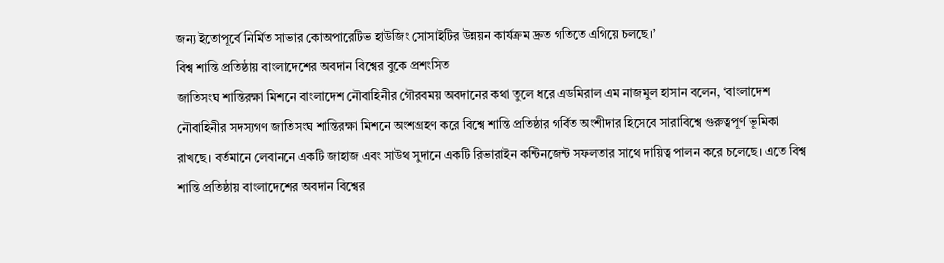জন্য ইতোপূর্বে নির্মিত সাভার কোঅপারেটিভ হাউজিং সোসাইটির উন্নয়ন কার্যক্রম দ্রুত গতিতে এগিয়ে চলছে।’
বিশ্ব শান্তি প্রতিষ্ঠায় বাংলাদেশের অবদান বিশ্বের বুকে প্রশংসিত
জাতিসংঘ শান্তিরক্ষা মিশনে বাংলাদেশ নৌবাহিনীর গৌরবময় অবদানের কথা তুলে ধরে এডমিরাল এম নাজমুল হাসান বলেন, ‘বাংলাদেশ নৌবাহিনীর সদস্যগণ জাতিসংঘ শান্তিরক্ষা মিশনে অংশগ্রহণ করে বিশ্বে শান্তি প্রতিষ্ঠার গর্বিত অংশীদার হিসেবে সারাবিশ্বে গুরুত্বপূর্ণ ভূমিকা রাখছে। বর্তমানে লেবাননে একটি জাহাজ এবং সাউথ সুদানে একটি রিভারাইন কন্টিনজেন্ট সফলতার সাথে দায়িত্ব পালন করে চলেছে। এতে বিশ্ব শান্তি প্রতিষ্ঠায় বাংলাদেশের অবদান বিশ্বের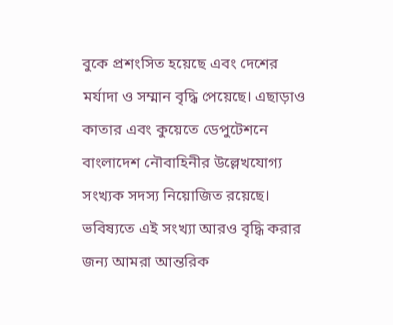বুকে প্রশংসিত হয়েছে এবং দেশের মর্যাদা ও সম্মান বৃদ্ধি পেয়েছে। এছাড়াও কাতার এবং কুয়েতে ডেপুটেশনে বাংলাদেশ নৌবাহিনীর উল্লেখযোগ্য সংখ্যক সদস্য নিয়োজিত রয়েছে। ভবিষ্যতে এই সংখ্যা আরও বৃদ্ধি করার জন্য আমরা আন্তরিক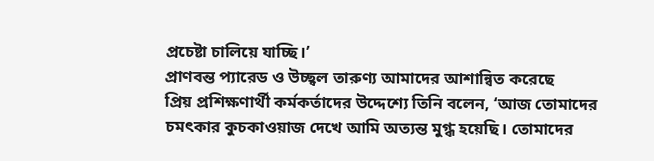প্রচেষ্টা চালিয়ে যাচ্ছি।’
প্রাণবন্ত প্যারেড ও উচ্ছ্বল তারুণ্য আমাদের আশান্বিত করেছে
প্রিয় প্রশিক্ষণার্থী কর্মকর্তাদের উদ্দেশ্যে তিনি বলেন, ‘আজ তোমাদের চমৎকার কুচকাওয়াজ দেখে আমি অত্যন্ত মুগ্ধ হয়েছি। তোমাদের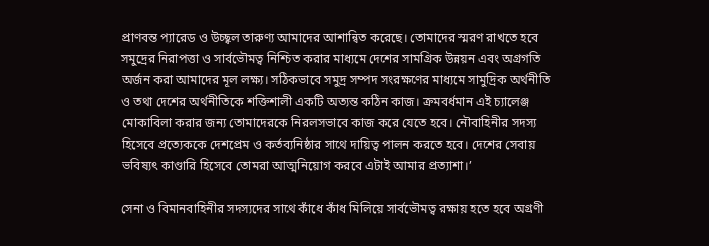প্রাণবন্ত প্যারেড ও উচ্ছ্বল তারুণ্য আমাদের আশান্বিত করেছে। তোমাদের স্মরণ রাখতে হবে সমুদ্রের নিরাপত্তা ও সার্বভৌমত্ব নিশ্চিত করার মাধ্যমে দেশের সামগ্রিক উন্নয়ন এবং অগ্রগতি অর্জন করা আমাদের মূল লক্ষ্য। সঠিকভাবে সমুদ্র সম্পদ সংরক্ষণের মাধ্যমে সামুদ্রিক অর্থনীতি ও তথা দেশের অর্থনীতিকে শক্তিশালী একটি অত্যন্ত কঠিন কাজ। ক্রমবর্ধমান এই চ্যালেঞ্জ মোকাবিলা করার জন্য তোমাদেরকে নিরলসভাবে কাজ করে যেতে হবে। নৌবাহিনীর সদস্য হিসেবে প্রত্যেককে দেশপ্রেম ও কর্তব্যনিষ্ঠার সাথে দায়িত্ব পালন করতে হবে। দেশের সেবায় ভবিষ্যৎ কাণ্ডারি হিসেবে তোমরা আত্মনিয়োগ করবে এটাই আমার প্রত্যাশা।’

সেনা ও বিমানবাহিনীর সদস্যদের সাথে কাঁধে কাঁধ মিলিয়ে সার্বভৌমত্ব রক্ষায় হতে হবে অগ্রণী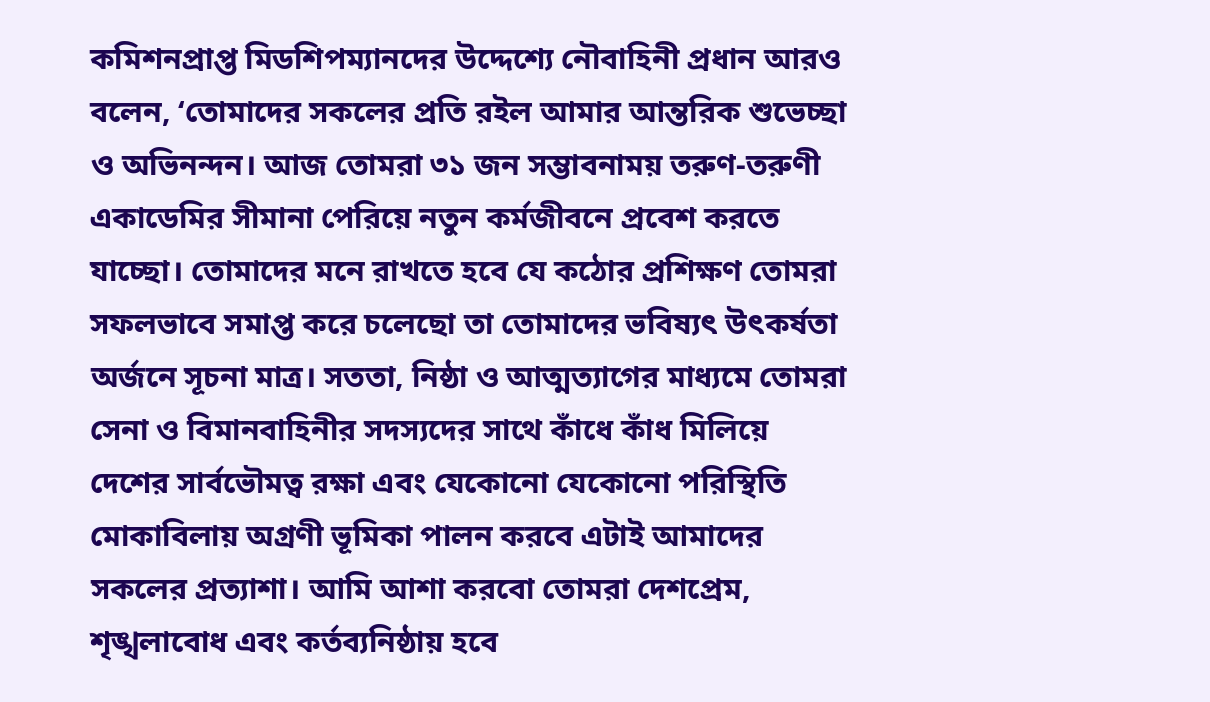কমিশনপ্রাপ্ত মিডশিপম্যানদের উদ্দেশ্যে নৌবাহিনী প্রধান আরও বলেন, ‘তোমাদের সকলের প্রতি রইল আমার আন্তরিক শুভেচ্ছা ও অভিনন্দন। আজ তোমরা ৩১ জন সম্ভাবনাময় তরুণ-তরুণী একাডেমির সীমানা পেরিয়ে নতুন কর্মজীবনে প্রবেশ করতে যাচ্ছো। তোমাদের মনে রাখতে হবে যে কঠোর প্রশিক্ষণ তোমরা সফলভাবে সমাপ্ত করে চলেছো তা তোমাদের ভবিষ্যৎ উৎকর্ষতা অর্জনে সূচনা মাত্র। সততা, নিষ্ঠা ও আত্মত্যাগের মাধ্যমে তোমরা সেনা ও বিমানবাহিনীর সদস্যদের সাথে কাঁধে কাঁধ মিলিয়ে দেশের সার্বভৌমত্ব রক্ষা এবং যেকোনো যেকোনো পরিস্থিতি মোকাবিলায় অগ্রণী ভূমিকা পালন করবে এটাই আমাদের সকলের প্রত্যাশা। আমি আশা করবো তোমরা দেশপ্রেম, শৃঙ্খলাবোধ এবং কর্তব্যনিষ্ঠায় হবে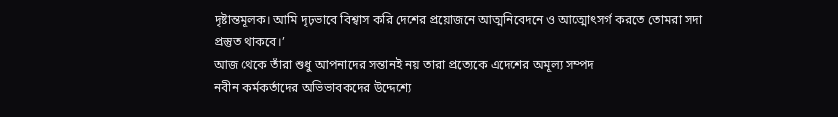দৃষ্টান্তমূলক। আমি দৃঢ়ভাবে বিশ্বাস করি দেশের প্রয়োজনে আত্মনিবেদনে ও আত্মোৎসর্গ করতে তোমরা সদা প্রস্তুত থাকবে।’
আজ থেকে তাঁরা শুধু আপনাদের সন্তানই নয় তারা প্রত্যেকে এদেশের অমূল্য সম্পদ
নবীন কর্মকর্তাদের অভিভাবকদের উদ্দেশ্যে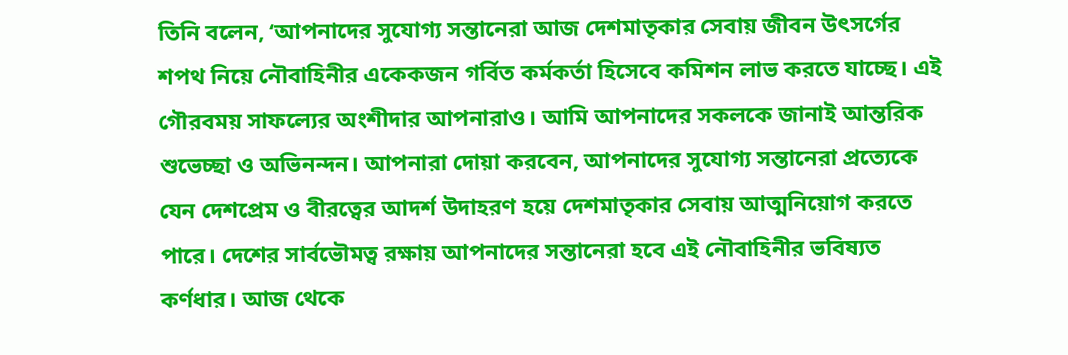তিনি বলেন, ‘আপনাদের সুযোগ্য সন্তানেরা আজ দেশমাতৃকার সেবায় জীবন উৎসর্গের শপথ নিয়ে নৌবাহিনীর একেকজন গর্বিত কর্মকর্তা হিসেবে কমিশন লাভ করতে যাচ্ছে। এই গৌরবময় সাফল্যের অংশীদার আপনারাও। আমি আপনাদের সকলকে জানাই আন্তরিক শুভেচ্ছা ও অভিনন্দন। আপনারা দোয়া করবেন, আপনাদের সুযোগ্য সন্তানেরা প্রত্যেকে যেন দেশপ্রেম ও বীরত্বের আদর্শ উদাহরণ হয়ে দেশমাতৃকার সেবায় আত্মনিয়োগ করতে পারে। দেশের সার্বভৌমত্ব রক্ষায় আপনাদের সন্তানেরা হবে এই নৌবাহিনীর ভবিষ্যত কর্ণধার। আজ থেকে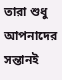তারা শুধু আপনাদের সন্তানই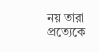নয় তারা প্রত্যেকে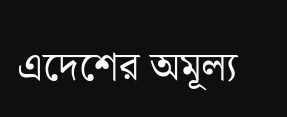এদেশের অমূল্য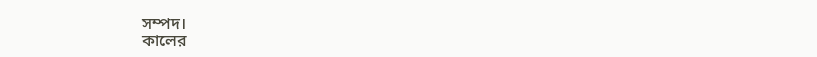সম্পদ।
কালের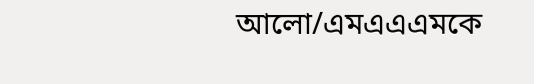আলো/এমএএএমকে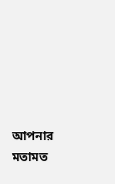আপনার মতামত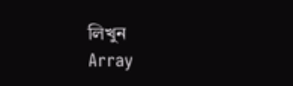লিখুন
Array